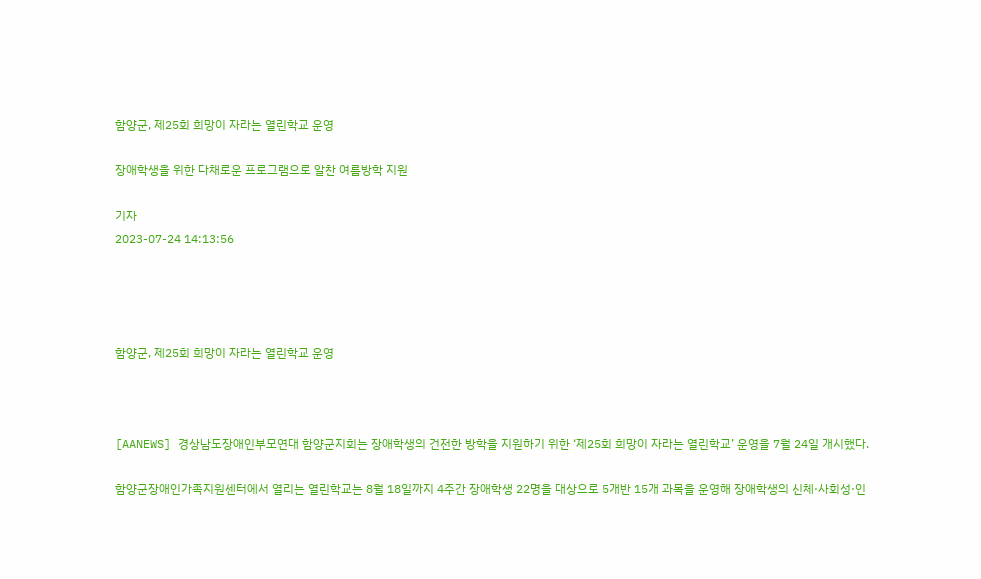함양군, 제25회 희망이 자라는 열린학교 운영

장애학생을 위한 다채로운 프로그램으로 알찬 여름방학 지원

기자
2023-07-24 14:13:56




함양군, 제25회 희망이 자라는 열린학교 운영



[AANEWS] 경상남도장애인부모연대 함양군지회는 장애학생의 건전한 방학을 지원하기 위한 ‘제25회 희망이 자라는 열린학교’ 운영을 7월 24일 개시했다.

함양군장애인가족지원센터에서 열리는 열린학교는 8월 18일까지 4주간 장애학생 22명을 대상으로 5개반 15개 과목을 운영해 장애학생의 신체·사회성·인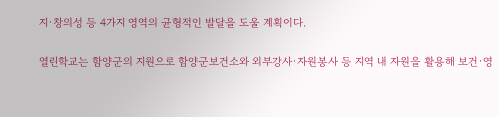지·창의성 등 4가지 영역의 균형적인 발달을 도울 계획이다.

열린학교는 함양군의 지원으로 함양군보건소와 외부강사·자원봉사 등 지역 내 자원을 활용해 보건·영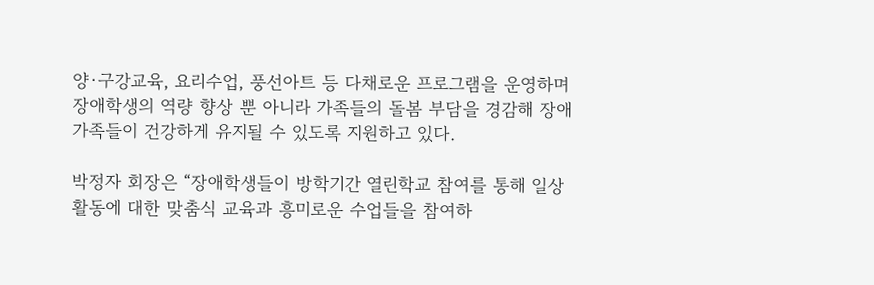양·구강교육, 요리수업, 풍선아트 등 다채로운 프로그램을 운영하며 장애학생의 역량 향상 뿐 아니라 가족들의 돌봄 부담을 경감해 장애가족들이 건강하게 유지될 수 있도록 지원하고 있다.

박정자 회장은 “장애학생들이 방학기간 열린학교 참여를 통해 일상 활동에 대한 맞춤식 교육과 흥미로운 수업들을 참여하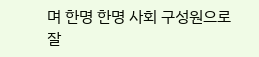며 한명 한명 사회 구성원으로 잘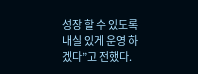성장 할 수 있도록 내실 있게 운영 하겠다”고 전했다.